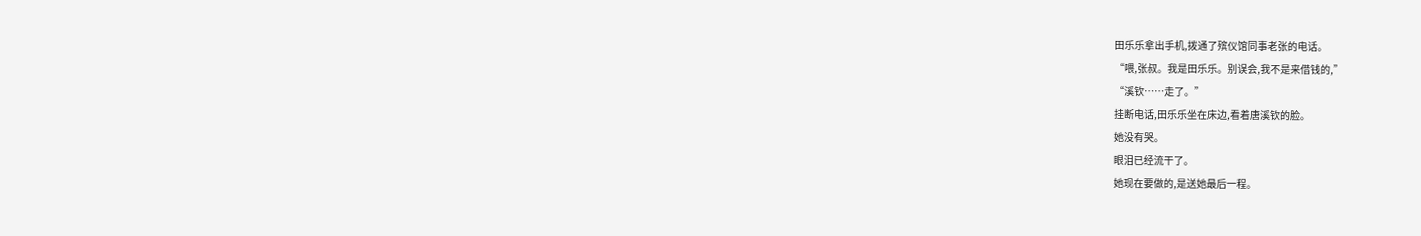田乐乐拿出手机,拨通了殡仪馆同事老张的电话。
“喂,张叔。我是田乐乐。别误会,我不是来借钱的,”
“溪钦……走了。”
挂断电话,田乐乐坐在床边,看着唐溪钦的脸。
她没有哭。
眼泪已经流干了。
她现在要做的,是送她最后一程。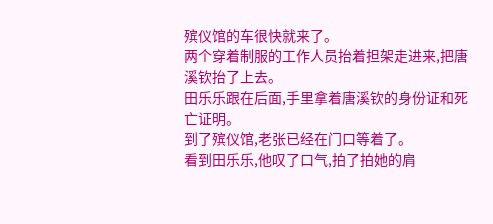殡仪馆的车很快就来了。
两个穿着制服的工作人员抬着担架走进来,把唐溪钦抬了上去。
田乐乐跟在后面,手里拿着唐溪钦的身份证和死亡证明。
到了殡仪馆,老张已经在门口等着了。
看到田乐乐,他叹了口气,拍了拍她的肩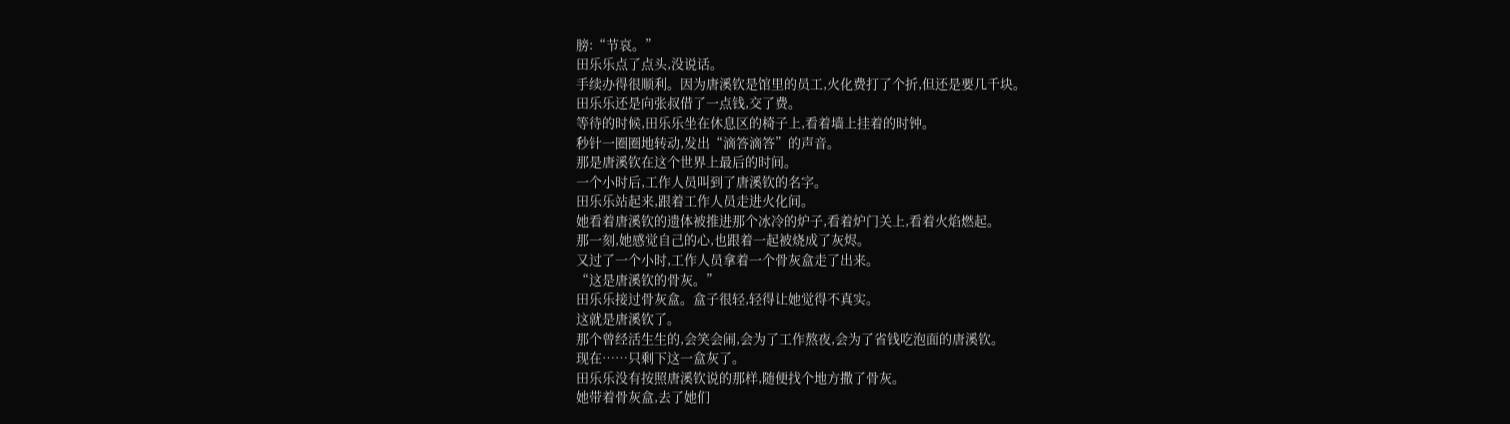膀:“节哀。”
田乐乐点了点头,没说话。
手续办得很顺利。因为唐溪钦是馆里的员工,火化费打了个折,但还是要几千块。
田乐乐还是向张叔借了一点钱,交了费。
等待的时候,田乐乐坐在休息区的椅子上,看着墙上挂着的时钟。
秒针一圈圈地转动,发出“滴答滴答”的声音。
那是唐溪钦在这个世界上最后的时间。
一个小时后,工作人员叫到了唐溪钦的名字。
田乐乐站起来,跟着工作人员走进火化间。
她看着唐溪钦的遗体被推进那个冰冷的炉子,看着炉门关上,看着火焰燃起。
那一刻,她感觉自己的心,也跟着一起被烧成了灰烬。
又过了一个小时,工作人员拿着一个骨灰盒走了出来。
“这是唐溪钦的骨灰。”
田乐乐接过骨灰盒。盒子很轻,轻得让她觉得不真实。
这就是唐溪钦了。
那个曾经活生生的,会笑会闹,会为了工作熬夜,会为了省钱吃泡面的唐溪钦。
现在……只剩下这一盒灰了。
田乐乐没有按照唐溪钦说的那样,随便找个地方撒了骨灰。
她带着骨灰盒,去了她们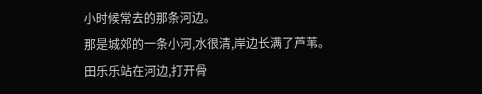小时候常去的那条河边。
那是城郊的一条小河,水很清,岸边长满了芦苇。
田乐乐站在河边,打开骨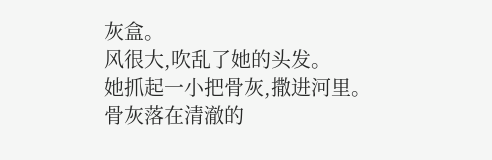灰盒。
风很大,吹乱了她的头发。
她抓起一小把骨灰,撒进河里。
骨灰落在清澈的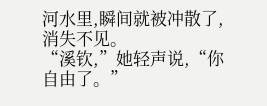河水里,瞬间就被冲散了,消失不见。
“溪钦,”她轻声说,“你自由了。”